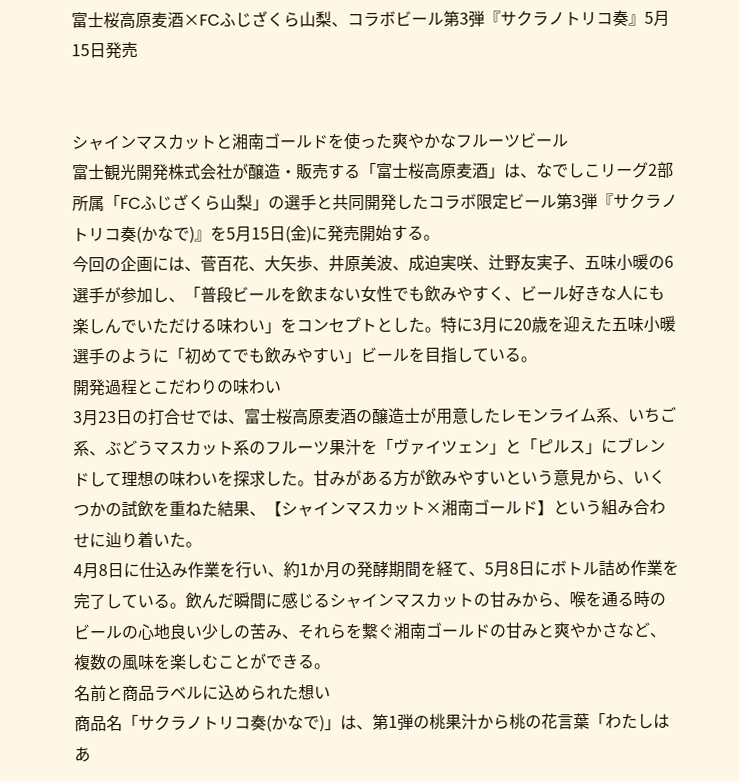富士桜高原麦酒×FCふじざくら山梨、コラボビール第3弾『サクラノトリコ奏』5月15日発売


シャインマスカットと湘南ゴールドを使った爽やかなフルーツビール
富士観光開発株式会社が醸造・販売する「富士桜高原麦酒」は、なでしこリーグ2部所属「FCふじざくら山梨」の選手と共同開発したコラボ限定ビール第3弾『サクラノトリコ奏(かなで)』を5月15日(金)に発売開始する。
今回の企画には、菅百花、大矢歩、井原美波、成迫実咲、辻野友実子、五味小暖の6選手が参加し、「普段ビールを飲まない女性でも飲みやすく、ビール好きな人にも楽しんでいただける味わい」をコンセプトとした。特に3月に20歳を迎えた五味小暖選手のように「初めてでも飲みやすい」ビールを目指している。
開発過程とこだわりの味わい
3月23日の打合せでは、富士桜高原麦酒の醸造士が用意したレモンライム系、いちご系、ぶどうマスカット系のフルーツ果汁を「ヴァイツェン」と「ピルス」にブレンドして理想の味わいを探求した。甘みがある方が飲みやすいという意見から、いくつかの試飲を重ねた結果、【シャインマスカット×湘南ゴールド】という組み合わせに辿り着いた。
4月8日に仕込み作業を行い、約1か月の発酵期間を経て、5月8日にボトル詰め作業を完了している。飲んだ瞬間に感じるシャインマスカットの甘みから、喉を通る時のビールの心地良い少しの苦み、それらを繋ぐ湘南ゴールドの甘みと爽やかさなど、複数の風味を楽しむことができる。
名前と商品ラベルに込められた想い
商品名「サクラノトリコ奏(かなで)」は、第1弾の桃果汁から桃の花言葉「わたしはあ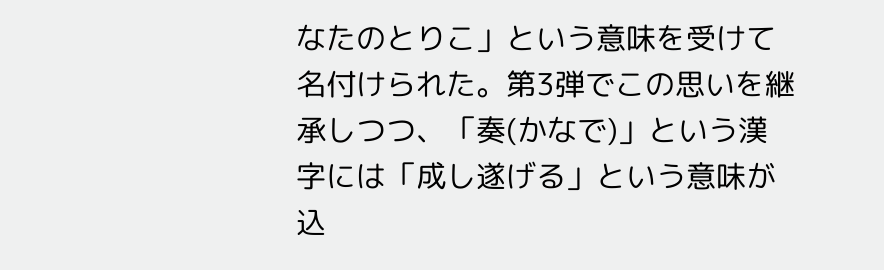なたのとりこ」という意味を受けて名付けられた。第3弾でこの思いを継承しつつ、「奏(かなで)」という漢字には「成し遂げる」という意味が込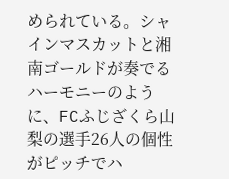められている。シャインマスカットと湘南ゴールドが奏でるハーモニーのように、FCふじざくら山梨の選手26人の個性がピッチでハ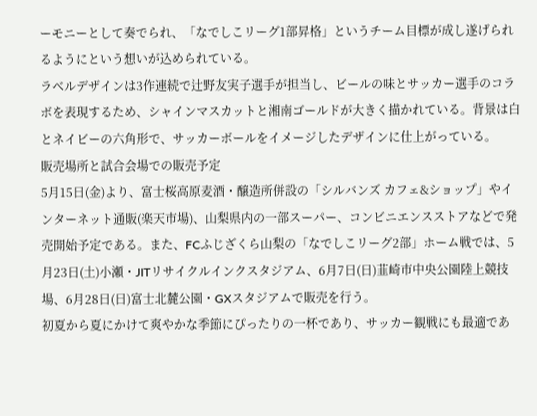ーモニーとして奏でられ、「なでしこリーグ1部昇格」というチーム目標が成し遂げられるようにという想いが込められている。
ラベルデザインは3作連続で辻野友実子選手が担当し、ビールの味とサッカー選手のコラボを表現するため、シャインマスカットと湘南ゴールドが大きく描かれている。背景は白とネイビーの六角形で、サッカーボールをイメージしたデザインに仕上がっている。
販売場所と試合会場での販売予定
5月15日(金)より、富士桜高原麦酒・醸造所併設の「シルバンズ カフェ&ショップ」やインターネット通販(楽天市場)、山梨県内の一部スーパー、コンビニエンスストアなどで発売開始予定である。また、FCふじざくら山梨の「なでしこリーグ2部」ホーム戦では、5月23日(土)小瀬・JITリサイクルインクスタジアム、6月7日(日)韮崎市中央公園陸上競技場、6月28日(日)富士北麓公園・GXスタジアムで販売を行う。
初夏から夏にかけて爽やかな季節にぴったりの一杯であり、サッカー観戦にも最適であ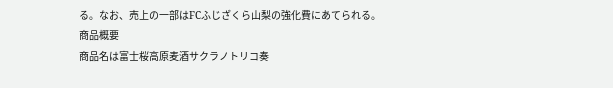る。なお、売上の一部はFCふじざくら山梨の強化費にあてられる。
商品概要
商品名は富士桜高原麦酒サクラノトリコ奏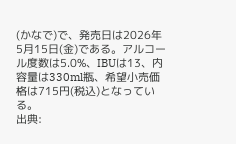(かなで)で、発売日は2026年5月15日(金)である。アルコール度数は5.0%、IBUは13、内容量は330ml瓶、希望小売価格は715円(税込)となっている。
出典: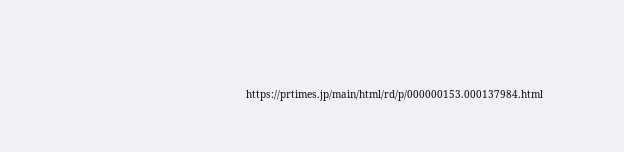https://prtimes.jp/main/html/rd/p/000000153.000137984.html